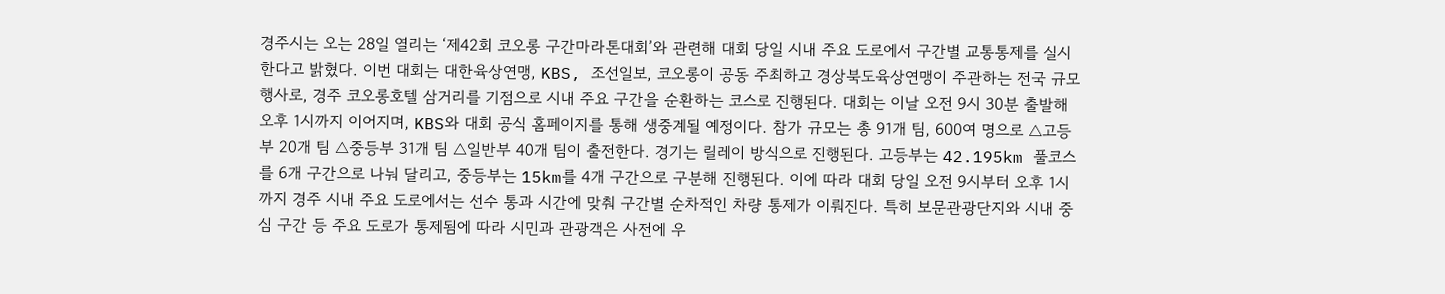경주시는 오는 28일 열리는 ‘제42회 코오롱 구간마라톤대회’와 관련해 대회 당일 시내 주요 도로에서 구간별 교통통제를 실시한다고 밝혔다. 이번 대회는 대한육상연맹, KBS, 조선일보, 코오롱이 공동 주최하고 경상북도육상연맹이 주관하는 전국 규모 행사로, 경주 코오롱호텔 삼거리를 기점으로 시내 주요 구간을 순환하는 코스로 진행된다. 대회는 이날 오전 9시 30분 출발해 오후 1시까지 이어지며, KBS와 대회 공식 홈페이지를 통해 생중계될 예정이다. 참가 규모는 총 91개 팀, 600여 명으로 △고등부 20개 팀 △중등부 31개 팀 △일반부 40개 팀이 출전한다. 경기는 릴레이 방식으로 진행된다. 고등부는 42.195km 풀코스를 6개 구간으로 나눠 달리고, 중등부는 15km를 4개 구간으로 구분해 진행된다. 이에 따라 대회 당일 오전 9시부터 오후 1시까지 경주 시내 주요 도로에서는 선수 통과 시간에 맞춰 구간별 순차적인 차량 통제가 이뤄진다. 특히 보문관광단지와 시내 중심 구간 등 주요 도로가 통제됨에 따라 시민과 관광객은 사전에 우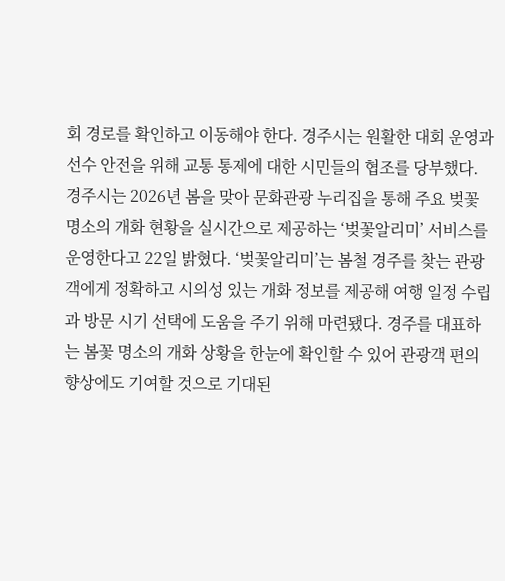회 경로를 확인하고 이동해야 한다. 경주시는 원활한 대회 운영과 선수 안전을 위해 교통 통제에 대한 시민들의 협조를 당부했다.
경주시는 2026년 봄을 맞아 문화관광 누리집을 통해 주요 벚꽃 명소의 개화 현황을 실시간으로 제공하는 ‘벚꽃알리미’ 서비스를 운영한다고 22일 밝혔다. ‘벚꽃알리미’는 봄철 경주를 찾는 관광객에게 정확하고 시의성 있는 개화 정보를 제공해 여행 일정 수립과 방문 시기 선택에 도움을 주기 위해 마련됐다. 경주를 대표하는 봄꽃 명소의 개화 상황을 한눈에 확인할 수 있어 관광객 편의 향상에도 기여할 것으로 기대된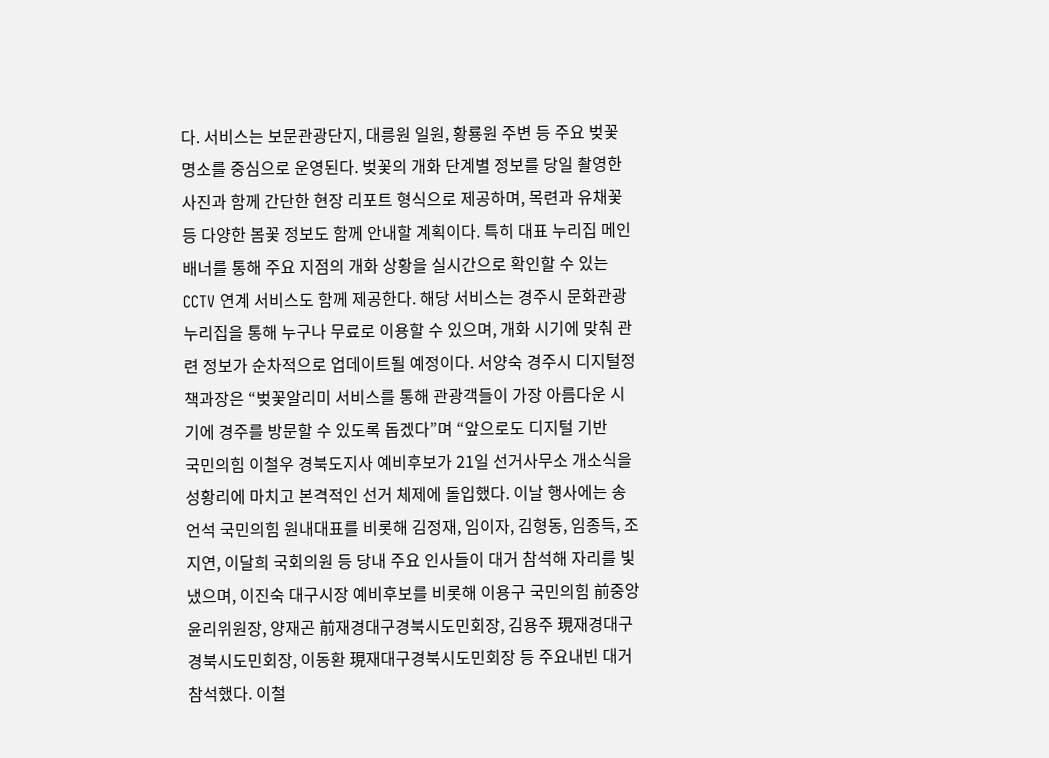다. 서비스는 보문관광단지, 대릉원 일원, 황룡원 주변 등 주요 벚꽃 명소를 중심으로 운영된다. 벚꽃의 개화 단계별 정보를 당일 촬영한 사진과 함께 간단한 현장 리포트 형식으로 제공하며, 목련과 유채꽃 등 다양한 봄꽃 정보도 함께 안내할 계획이다. 특히 대표 누리집 메인 배너를 통해 주요 지점의 개화 상황을 실시간으로 확인할 수 있는 CCTV 연계 서비스도 함께 제공한다. 해당 서비스는 경주시 문화관광 누리집을 통해 누구나 무료로 이용할 수 있으며, 개화 시기에 맞춰 관련 정보가 순차적으로 업데이트될 예정이다. 서양숙 경주시 디지털정책과장은 “벚꽃알리미 서비스를 통해 관광객들이 가장 아름다운 시기에 경주를 방문할 수 있도록 돕겠다”며 “앞으로도 디지털 기반
국민의힘 이철우 경북도지사 예비후보가 21일 선거사무소 개소식을 성황리에 마치고 본격적인 선거 체제에 돌입했다. 이날 행사에는 송언석 국민의힘 원내대표를 비롯해 김정재, 임이자, 김형동, 임종득, 조지연, 이달희 국회의원 등 당내 주요 인사들이 대거 참석해 자리를 빛냈으며, 이진숙 대구시장 예비후보를 비롯해 이용구 국민의힘 前중앙윤리위원장, 양재곤 前재경대구경북시도민회장, 김용주 現재경대구경북시도민회장, 이동환 現재대구경북시도민회장 등 주요내빈 대거 참석했다. 이철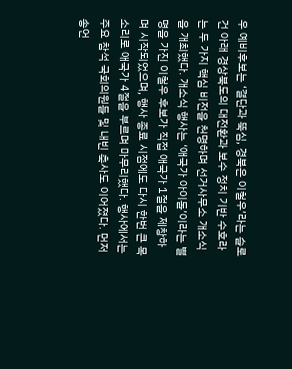우 예비후보는 ‘결단과 뚝심, 경북은 이철우’라는 슬로건 아래 경상북도의 대전환과 보수 정치 기반 수호라는 두 가지 핵심 비전을 천명하며 선거사무소 개소식을 개최했다. 개소식 행사는 ‘애국가 아이돌’이라는 별명을 가진 이철우 후보가 직접 애국가 1절을 제창하며 시작되었으며, 행사 종료 시점에도 다시 한번 큰 목소리로 애국가 4절을 부르며 마무리했다. 행사에서는 주요 참석 국회의원들 및 내빈 축사도 이어졌다. 먼저 송언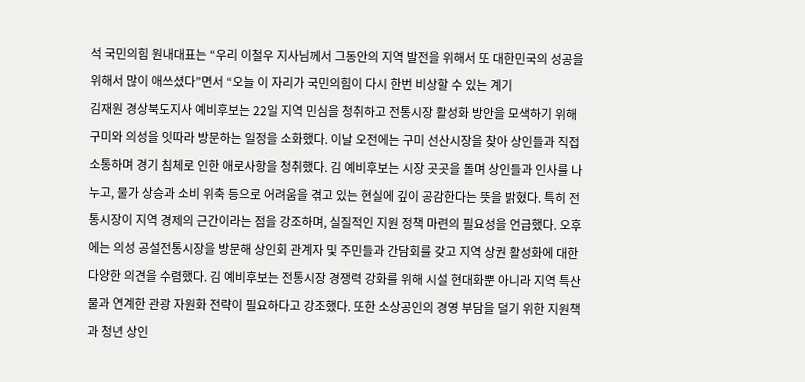석 국민의힘 원내대표는 “우리 이철우 지사님께서 그동안의 지역 발전을 위해서 또 대한민국의 성공을 위해서 많이 애쓰셨다”면서 “오늘 이 자리가 국민의힘이 다시 한번 비상할 수 있는 계기
김재원 경상북도지사 예비후보는 22일 지역 민심을 청취하고 전통시장 활성화 방안을 모색하기 위해 구미와 의성을 잇따라 방문하는 일정을 소화했다. 이날 오전에는 구미 선산시장을 찾아 상인들과 직접 소통하며 경기 침체로 인한 애로사항을 청취했다. 김 예비후보는 시장 곳곳을 돌며 상인들과 인사를 나누고, 물가 상승과 소비 위축 등으로 어려움을 겪고 있는 현실에 깊이 공감한다는 뜻을 밝혔다. 특히 전통시장이 지역 경제의 근간이라는 점을 강조하며, 실질적인 지원 정책 마련의 필요성을 언급했다. 오후에는 의성 공설전통시장을 방문해 상인회 관계자 및 주민들과 간담회를 갖고 지역 상권 활성화에 대한 다양한 의견을 수렴했다. 김 예비후보는 전통시장 경쟁력 강화를 위해 시설 현대화뿐 아니라 지역 특산물과 연계한 관광 자원화 전략이 필요하다고 강조했다. 또한 소상공인의 경영 부담을 덜기 위한 지원책과 청년 상인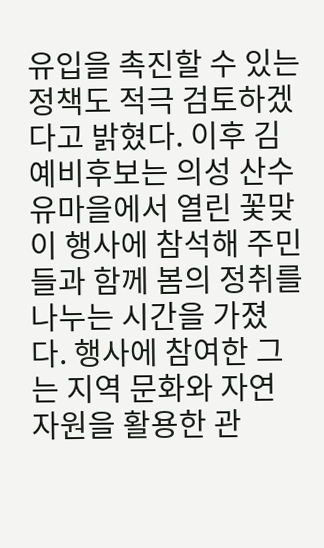유입을 촉진할 수 있는 정책도 적극 검토하겠다고 밝혔다. 이후 김 예비후보는 의성 산수유마을에서 열린 꽃맞이 행사에 참석해 주민들과 함께 봄의 정취를 나누는 시간을 가졌다. 행사에 참여한 그는 지역 문화와 자연 자원을 활용한 관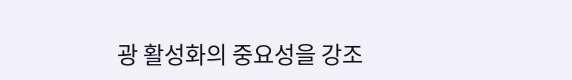광 활성화의 중요성을 강조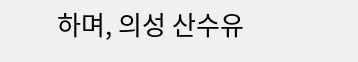하며, 의성 산수유